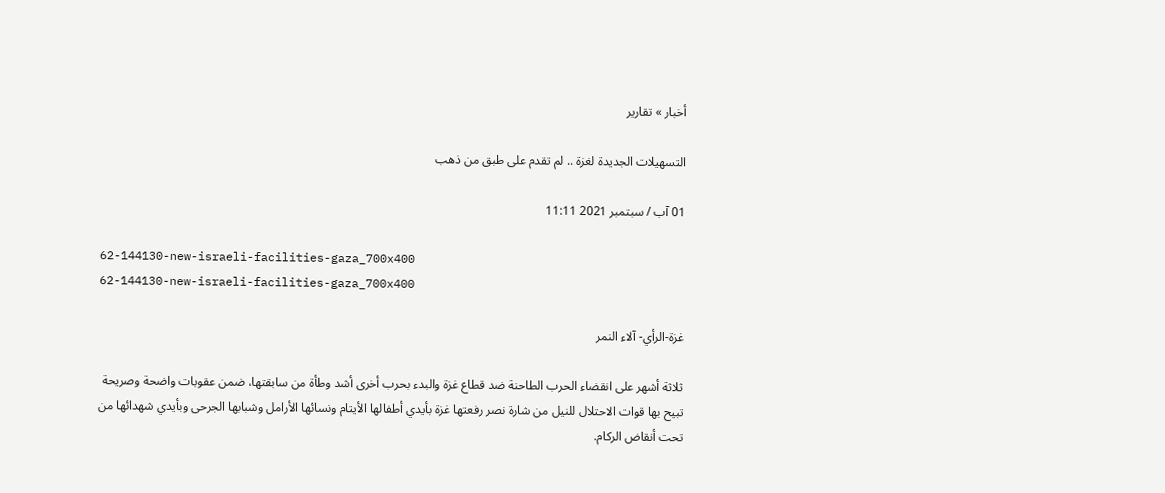أخبار » تقارير

التسهيلات الجديدة لغزة .. لم تقدم على طبق من ذهب

01 آب / سبتمبر 2021 11:11

62-144130-new-israeli-facilities-gaza_700x400
62-144130-new-israeli-facilities-gaza_700x400

غزة-الرأي- آلاء النمر

ثلاثة أشهر على انقضاء الحرب الطاحنة ضد قطاع غزة والبدء بحرب أخرى أشد وطأة من سابقتها، ضمن عقوبات واضحة وصريحة تبيح بها قوات الاحتلال للنيل من شارة نصر رفعتها غزة بأيدي أطفالها الأيتام ونسائها الأرامل وشبابها الجرحى وبأيدي شهدائها من تحت أنقاض الركام.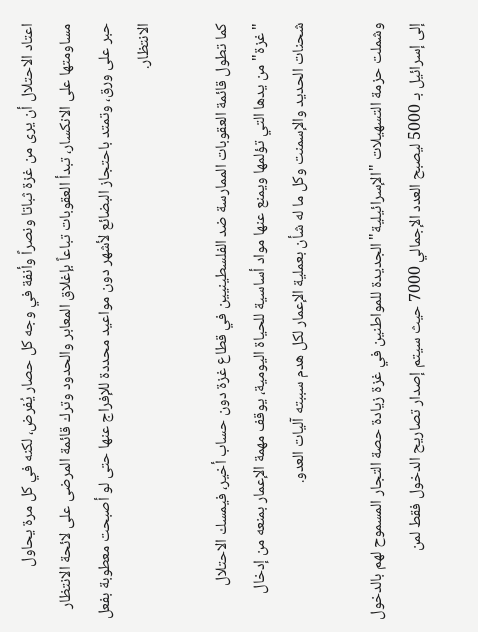اعتاد الاحتلال أن يرى من غزة ثباتا ونصراً وأنفة في وجه كل حصار يُفرض، لكنه في كل مرة يحاول مساومتها على الانكسار، تبدأ العقوبات تباعاً بإغلاق المعابر والحدود وترك قائمة المرضى على لائحة الانتظار حبر على ورق، وتمتد باحتجاز البضائع لأشهر دون مواعيد محددة للإفراج عنها حتى لو أصبحت معطوبة بفعل الانتظار.

كما تطول قائمة العقوبات الممارسة ضد الفلسطينيين في قطاع غزة دون حساب أخير، فيمسك الاحتلال "غزة" من يدها التي تؤلمها ويمنع عنها مواد أساسية للحياة اليومية، يوقف مهمة الإعمار بمنعه من إدخال شحنات الحديد والإسمنت وكل ما له شأن بعملية الإعمار لكل هدم سببته آليات العدو.

وشملت حزمة التسهيلات "الإسرائيلية" الجديدة للمواطنين في غزة زيادة حصة التجار المسموح لهم بالدخول إلى إسرائيل بـ 5000 ليصبح العدد الإجمالي 7000 حيث سيتم إصدار تصاريح الدخول فقط لمن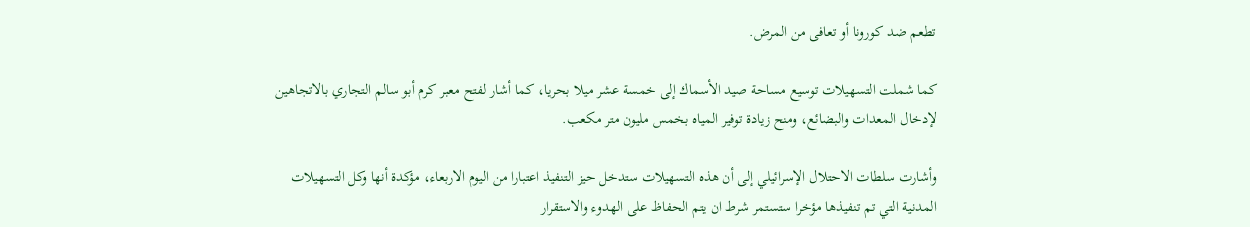تطعم ضد كورونا أو تعافى من المرض.

كما شملت التسهيلات توسيع مساحة صيد الأسماك إلى خمسة عشر ميلا بحريا، كما أشار لفتح معبر كرم أبو سالم التجاري بالاتجاهين لإدخال المعدات والبضائع، ومنح زيادة توفير المياه بخمس مليون متر مكعب.

وأشارت سلطات الاحتلال الإسرائيلي إلى أن هذه التسهيلات ستدخل حيز التنفيذ اعتبارا من اليوم الاربعاء، مؤكدة أنها وكل التسهيلات المدنية التي تم تنفيذها مؤخرا ستستمر شرط ان يتم الحفاظ على الهدوء والاستقرار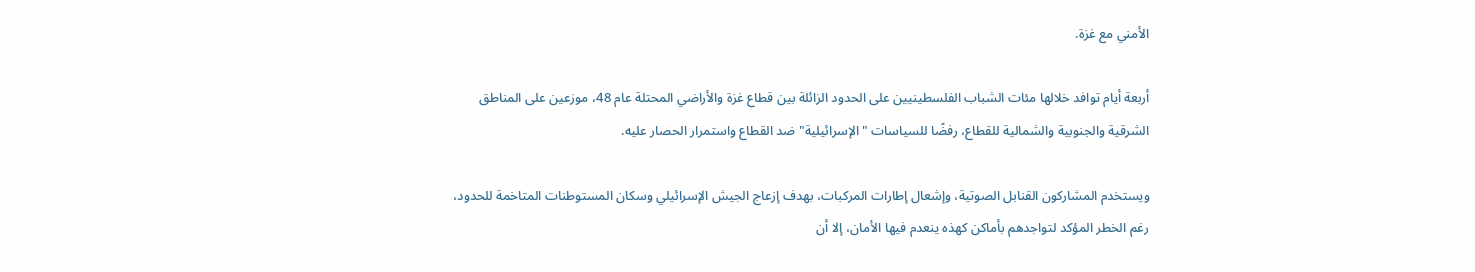الأمني مع غزة.

أربعة أيام توافد خلالها مئات الشباب الفلسطينيين على الحدود الزائلة بين قطاع غزة والأراضي المحتلة عام 48، موزعين على المناطق الشرقية والجنوبية والشمالية للقطاع، رفضًا للسياسات "الإسرائيلية" ضد القطاع واستمرار الحصار عليه.

ويستخدم المشاركون القنابل الصوتية، وإشعال إطارات المركبات، بهدف إزعاج الجيش الإسرائيلي وسكان المستوطنات المتاخمة للحدود، رغم الخطر المؤكد لتواجدهم بأماكن كهذه ينعدم فيها الأمان، إلا أن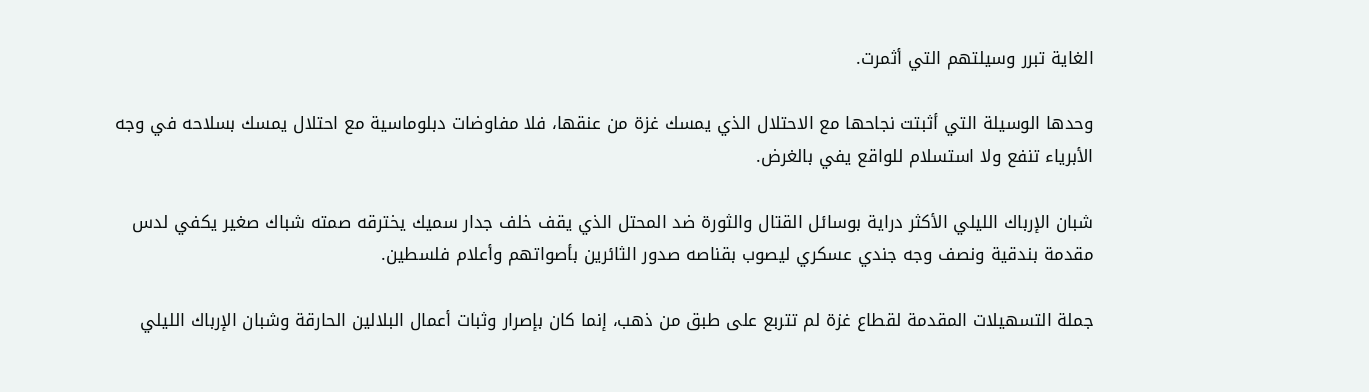الغاية تبرر وسيلتهم التي أثمرت.

وحدها الوسيلة التي أثبتت نجاحها مع الاحتلال الذي يمسك غزة من عنقها، فلا مفاوضات دبلوماسية مع احتلال يمسك بسلاحه في وجه الأبرياء تنفع ولا استسلام للواقع يفي بالغرض.

شبان الإرباك الليلي الأكثر دراية بوسائل القتال والثورة ضد المحتل الذي يقف خلف جدار سميك يخترقه صمته شباك صغير يكفي لدس مقدمة بندقية ونصف وجه جندي عسكري ليصوب بقناصه صدور الثائرين بأصواتهم وأعلام فلسطين.

جملة التسهيلات المقدمة لقطاع غزة لم تتربع على طبق من ذهب، إنما كان بإصرار وثبات أعمال البلالين الحارقة وشبان الإرباك الليلي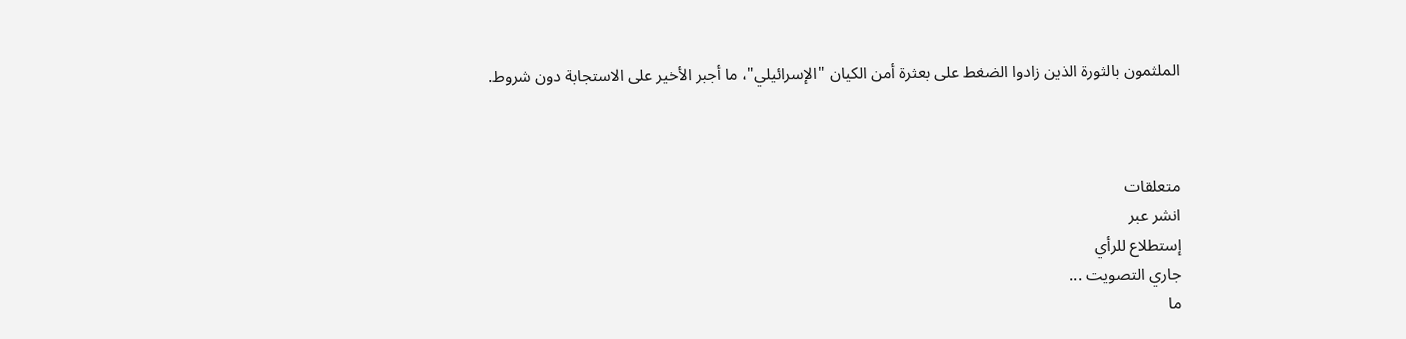الملثمون بالثورة الذين زادوا الضغط على بعثرة أمن الكيان "الإسرائيلي"، ما أجبر الأخير على الاستجابة دون شروط.



متعلقات
انشر عبر
إستطلاع للرأي
جاري التصويت ...
ما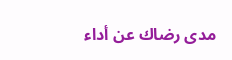مدى رضاك عن أداء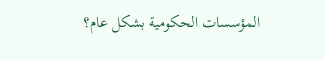المؤسسات الحكومية بشكل عام؟